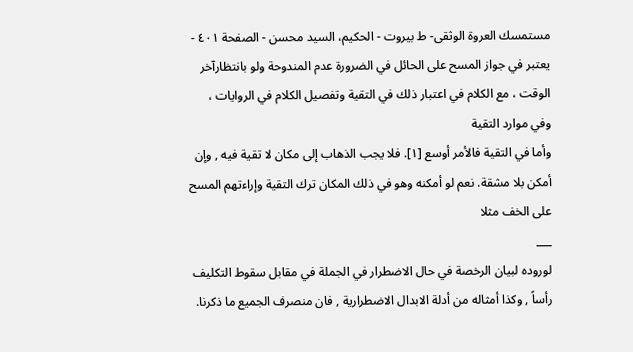مستمسك العروة الوثقى- ط بیروت - الحكيم، السيد محسن - الصفحة ٤٠١ - يعتبر في جواز المسح على الحائل في الضرورة عدم المندوحة ولو بانتظارآخر الوقت ، مع الكلام في اعتبار ذلك في التقية وتفصيل الكلام في الروايات ، وفي موارد التقية
وأما في التقية فالأمر أوسع [١]. فلا يجب الذهاب إلى مكان لا تقية فيه , وإن أمكن بلا مشقة. نعم لو أمكنه وهو في ذلك المكان ترك التقية وإراءتهم المسح على الخف مثلا
___
لوروده لبيان الرخصة في حال الاضطرار في الجملة في مقابل سقوط التكليف رأساً , وكذا أمثاله من أدلة الابدال الاضطرارية , فان منصرف الجميع ما ذكرنا.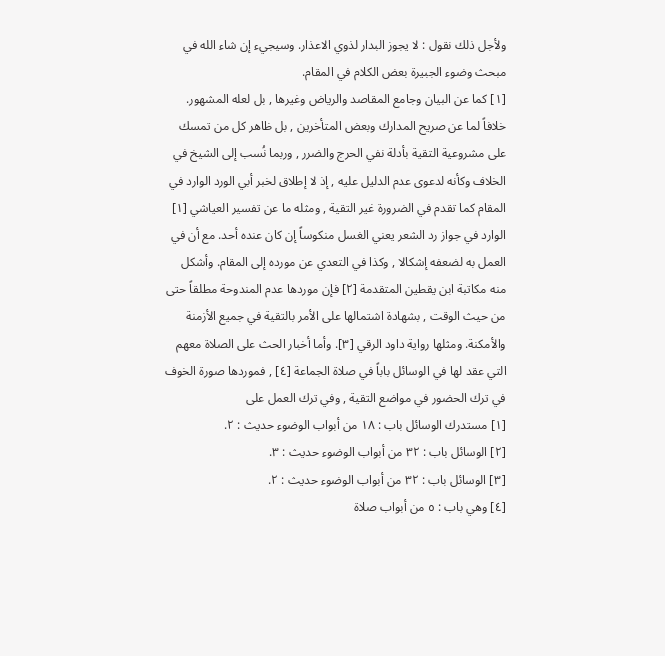ولأجل ذلك نقول : لا يجوز البدار لذوي الاعذار. وسيجيء إن شاء الله في مبحث وضوء الجبيرة بعض الكلام في المقام.
[١] كما عن البيان وجامع المقاصد والرياض وغيرها , بل لعله المشهور. خلافاً لما عن صريح المدارك وبعض المتأخرين , بل ظاهر كل من تمسك على مشروعية التقية بأدلة نفي الحرج والضرر , وربما نُسب إلى الشيخ في الخلاف وكأنه لدعوى عدم الدليل عليه , إذ لا إطلاق لخبر أبي الورد الوارد في المقام كما تقدم في الضرورة غير التقية , ومثله ما عن تفسير العياشي [١] الوارد في جواز رد الشعر يعني الغسل منكوساً إن كان عنده أحد. مع أن في العمل به لضعفه إشكالا , وكذا في التعدي عن مورده إلى المقام. وأشكل منه مكاتبة ابن يقطين المتقدمة [٢] فإن موردها عدم المندوحة مطلقاً حتى من حيث الوقت , بشهادة اشتمالها على الأمر بالتقية في جميع الأزمنة والأمكنة. ومثلها رواية داود الرقي [٣]. وأما أخبار الحث على الصلاة معهم التي عقد لها في الوسائل باباً في صلاة الجماعة [٤] , فموردها صورة الخوف في ترك الحضور في مواضع التقية , وفي ترك العمل على
[١] مستدرك الوسائل باب : ١٨ من أبواب الوضوء حديث : ٢.
[٢] الوسائل باب : ٣٢ من أبواب الوضوء حديث : ٣.
[٣] الوسائل باب : ٣٢ من أبواب الوضوء حديث : ٢.
[٤] وهي باب : ٥ من أبواب صلاة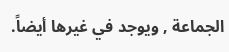الجماعة , ويوجد في غيرها أيضاً.